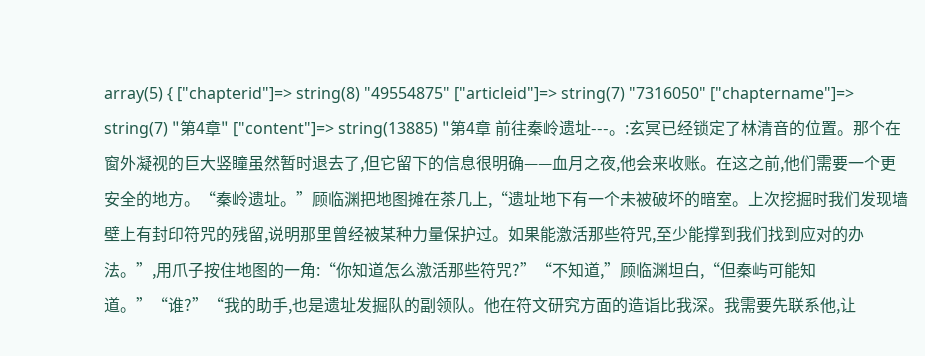array(5) { ["chapterid"]=> string(8) "49554875" ["articleid"]=> string(7) "7316050" ["chaptername"]=> string(7) "第4章" ["content"]=> string(13885) "第4章 前往秦岭遗址---。:玄冥已经锁定了林清音的位置。那个在窗外凝视的巨大竖瞳虽然暂时退去了,但它留下的信息很明确——血月之夜,他会来收账。在这之前,他们需要一个更安全的地方。“秦岭遗址。”顾临渊把地图摊在茶几上,“遗址地下有一个未被破坏的暗室。上次挖掘时我们发现墙壁上有封印符咒的残留,说明那里曾经被某种力量保护过。如果能激活那些符咒,至少能撑到我们找到应对的办法。”,用爪子按住地图的一角:“你知道怎么激活那些符咒?”“不知道,”顾临渊坦白,“但秦屿可能知道。”“谁?”“我的助手,也是遗址发掘队的副领队。他在符文研究方面的造诣比我深。我需要先联系他,让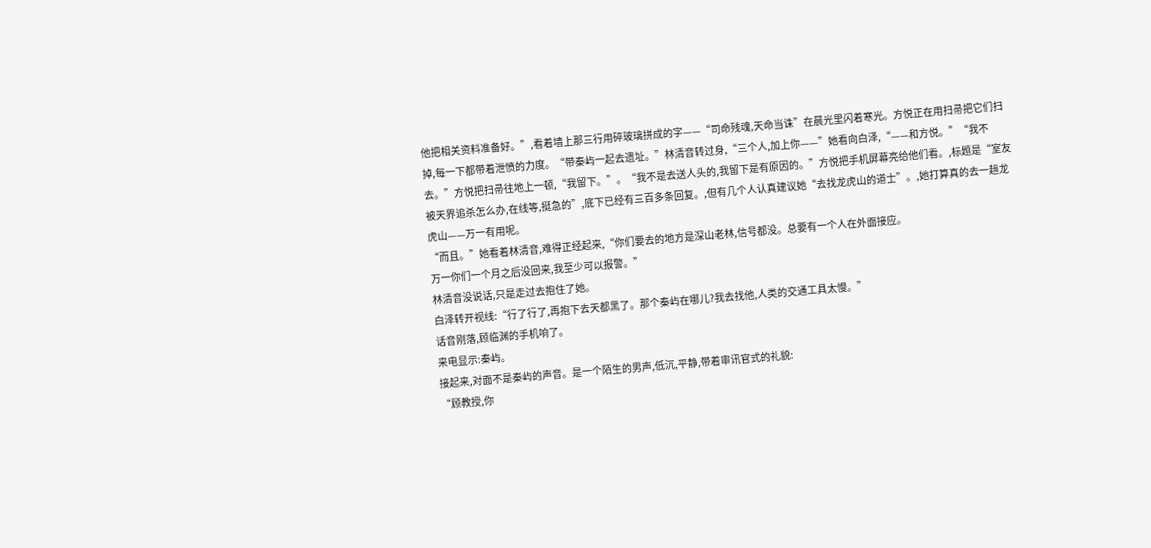他把相关资料准备好。”,看着墙上那三行用碎玻璃拼成的字——“司命残魂,天命当诛”在晨光里闪着寒光。方悦正在用扫帚把它们扫掉,每一下都带着泄愤的力度。“带秦屿一起去遗址。”林清音转过身,“三个人,加上你——”她看向白泽,“——和方悦。”“我不去。”方悦把扫帚往地上一顿,“我留下。”。“我不是去送人头的,我留下是有原因的。”方悦把手机屏幕亮给他们看。,标题是“室友被天界追杀怎么办,在线等,挺急的”,底下已经有三百多条回复。,但有几个人认真建议她“去找龙虎山的道士”。,她打算真的去一趟龙虎山——万一有用呢。
“而且。”她看着林清音,难得正经起来,“你们要去的地方是深山老林,信号都没。总要有一个人在外面接应。
万一你们一个月之后没回来,我至少可以报警。”
林清音没说话,只是走过去抱住了她。
白泽转开视线:“行了行了,再抱下去天都黑了。那个秦屿在哪儿?我去找他,人类的交通工具太慢。”
话音刚落,顾临渊的手机响了。
来电显示:秦屿。
接起来,对面不是秦屿的声音。是一个陌生的男声,低沉,平静,带着审讯官式的礼貌:
“顾教授,你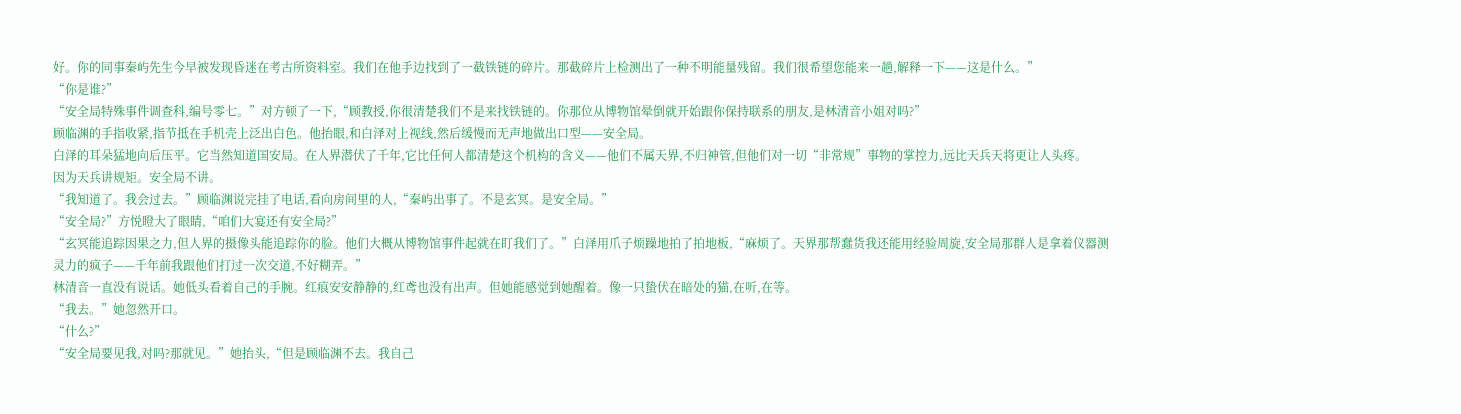好。你的同事秦屿先生今早被发现昏迷在考古所资料室。我们在他手边找到了一截铁链的碎片。那截碎片上检测出了一种不明能量残留。我们很希望您能来一趟,解释一下——这是什么。”
“你是谁?”
“安全局特殊事件调查科,编号零七。”对方顿了一下,“顾教授,你很清楚我们不是来找铁链的。你那位从博物馆晕倒就开始跟你保持联系的朋友,是林清音小姐对吗?”
顾临渊的手指收紧,指节抵在手机壳上泛出白色。他抬眼,和白泽对上视线,然后缓慢而无声地做出口型——安全局。
白泽的耳朵猛地向后压平。它当然知道国安局。在人界潜伏了千年,它比任何人都清楚这个机构的含义——他们不属天界,不归神管,但他们对一切“非常规”事物的掌控力,远比天兵天将更让人头疼。
因为天兵讲规矩。安全局不讲。
“我知道了。我会过去。”顾临渊说完挂了电话,看向房间里的人,“秦屿出事了。不是玄冥。是安全局。”
“安全局?”方悦瞪大了眼睛,“咱们大宴还有安全局?”
“玄冥能追踪因果之力,但人界的摄像头能追踪你的脸。他们大概从博物馆事件起就在盯我们了。”白泽用爪子烦躁地拍了拍地板,“麻烦了。天界那帮蠢货我还能用经验周旋,安全局那群人是拿着仪器测灵力的疯子——千年前我跟他们打过一次交道,不好糊弄。”
林清音一直没有说话。她低头看着自己的手腕。红痕安安静静的,红鸢也没有出声。但她能感觉到她醒着。像一只蛰伏在暗处的猫,在听,在等。
“我去。”她忽然开口。
“什么?”
“安全局要见我,对吗?那就见。”她抬头,“但是顾临渊不去。我自己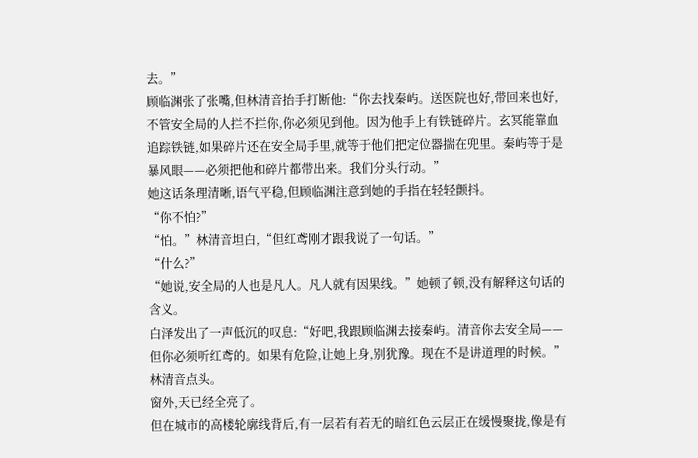去。”
顾临渊张了张嘴,但林清音抬手打断他:“你去找秦屿。送医院也好,带回来也好,不管安全局的人拦不拦你,你必须见到他。因为他手上有铁链碎片。玄冥能靠血追踪铁链,如果碎片还在安全局手里,就等于他们把定位器揣在兜里。秦屿等于是暴风眼——必须把他和碎片都带出来。我们分头行动。”
她这话条理清晰,语气平稳,但顾临渊注意到她的手指在轻轻颤抖。
“你不怕?”
“怕。”林清音坦白,“但红鸢刚才跟我说了一句话。”
“什么?”
“她说,安全局的人也是凡人。凡人就有因果线。”她顿了顿,没有解释这句话的含义。
白泽发出了一声低沉的叹息:“好吧,我跟顾临渊去接秦屿。清音你去安全局——但你必须听红鸢的。如果有危险,让她上身,别犹豫。现在不是讲道理的时候。”
林清音点头。
窗外,天已经全亮了。
但在城市的高楼轮廓线背后,有一层若有若无的暗红色云层正在缓慢聚拢,像是有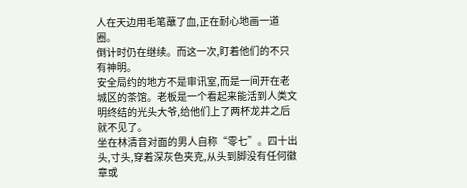人在天边用毛笔蘸了血,正在耐心地画一道圈。
倒计时仍在继续。而这一次,盯着他们的不只有神明。
安全局约的地方不是审讯室,而是一间开在老城区的茶馆。老板是一个看起来能活到人类文明终结的光头大爷,给他们上了两杯龙井之后就不见了。
坐在林清音对面的男人自称“零七”。四十出头,寸头,穿着深灰色夹克,从头到脚没有任何徽章或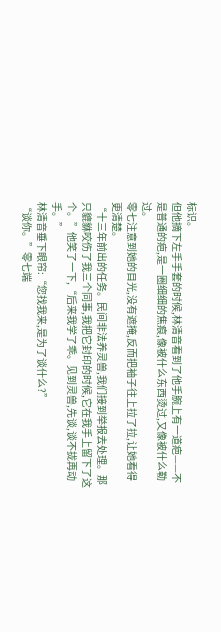标识。
但他摘下左手手套的时候,林清音看到了他手腕上有一道疤——不是普通的疤,是一圈细细的焦痕,像被什么东西烫过,又像被什么勒过。
零七注意到她的目光,没有遮掩,反而把袖子往上拉了拉,让她看得更清楚。
“十三年前出的任务。民间非法养灵兽,我们接到举报去处理。那只貔貅咬伤了我三个同事,我把它封印的时候,它在我手上留下了这个。”他笑了一下,“后来我学了乖。见到灵兽,先谈,谈不拢再动手。”
林清音垂下眼帘:“您找我来,是为了谈什么?”
“谈你。”零七端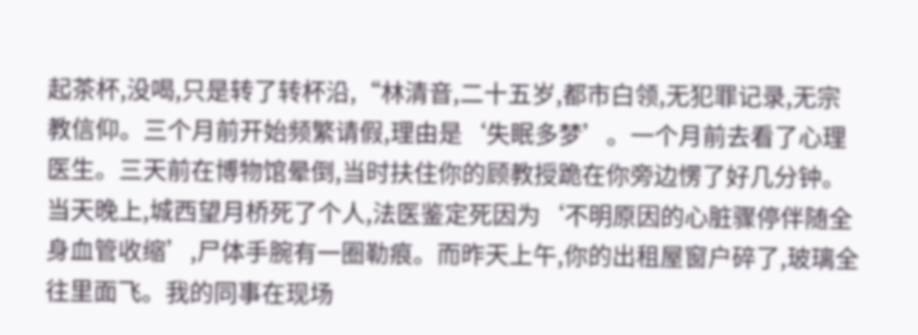起茶杯,没喝,只是转了转杯沿,“林清音,二十五岁,都市白领,无犯罪记录,无宗教信仰。三个月前开始频繁请假,理由是‘失眠多梦’。一个月前去看了心理医生。三天前在博物馆晕倒,当时扶住你的顾教授跪在你旁边愣了好几分钟。当天晚上,城西望月桥死了个人,法医鉴定死因为‘不明原因的心脏骤停伴随全身血管收缩’,尸体手腕有一圈勒痕。而昨天上午,你的出租屋窗户碎了,玻璃全往里面飞。我的同事在现场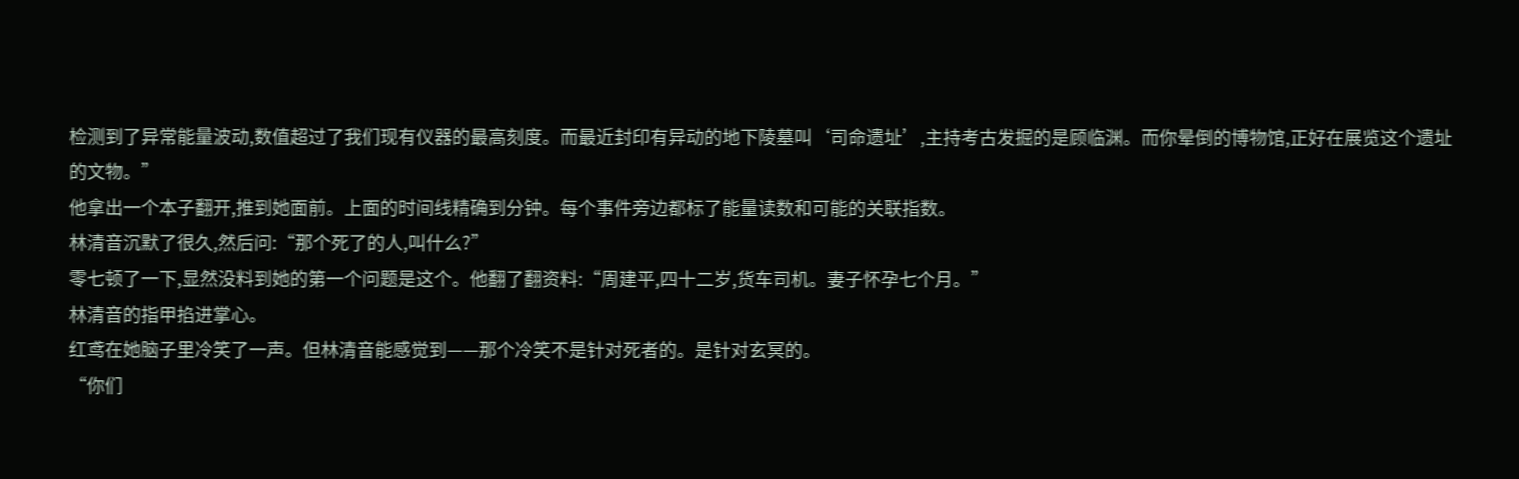检测到了异常能量波动,数值超过了我们现有仪器的最高刻度。而最近封印有异动的地下陵墓叫‘司命遗址’,主持考古发掘的是顾临渊。而你晕倒的博物馆,正好在展览这个遗址的文物。”
他拿出一个本子翻开,推到她面前。上面的时间线精确到分钟。每个事件旁边都标了能量读数和可能的关联指数。
林清音沉默了很久,然后问:“那个死了的人,叫什么?”
零七顿了一下,显然没料到她的第一个问题是这个。他翻了翻资料:“周建平,四十二岁,货车司机。妻子怀孕七个月。”
林清音的指甲掐进掌心。
红鸢在她脑子里冷笑了一声。但林清音能感觉到——那个冷笑不是针对死者的。是针对玄冥的。
“你们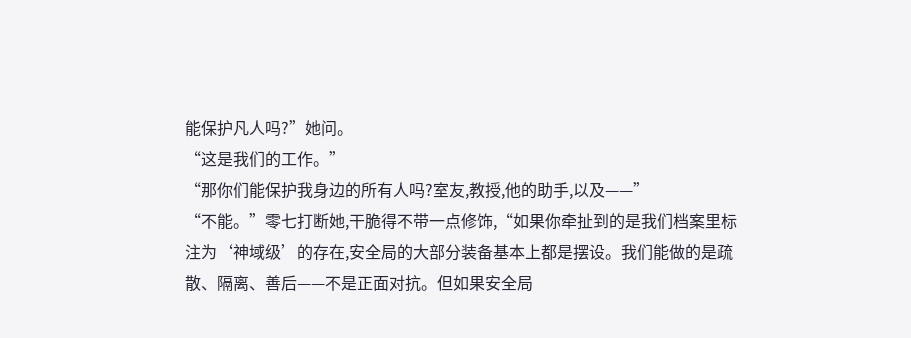能保护凡人吗?”她问。
“这是我们的工作。”
“那你们能保护我身边的所有人吗?室友,教授,他的助手,以及——”
“不能。”零七打断她,干脆得不带一点修饰,“如果你牵扯到的是我们档案里标注为‘神域级’的存在,安全局的大部分装备基本上都是摆设。我们能做的是疏散、隔离、善后——不是正面对抗。但如果安全局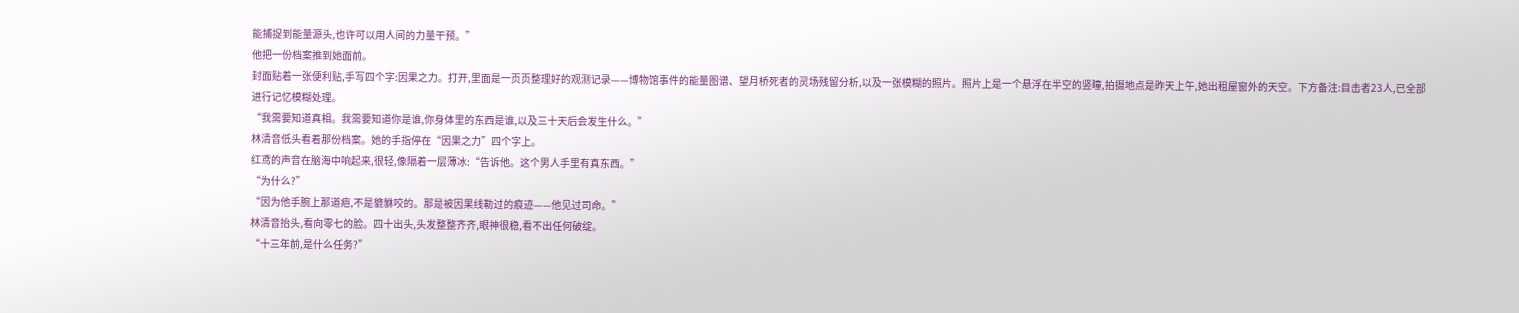能捕捉到能量源头,也许可以用人间的力量干预。”
他把一份档案推到她面前。
封面贴着一张便利贴,手写四个字:因果之力。打开,里面是一页页整理好的观测记录——博物馆事件的能量图谱、望月桥死者的灵场残留分析,以及一张模糊的照片。照片上是一个悬浮在半空的竖瞳,拍摄地点是昨天上午,她出租屋窗外的天空。下方备注:目击者23人,已全部进行记忆模糊处理。
“我需要知道真相。我需要知道你是谁,你身体里的东西是谁,以及三十天后会发生什么。”
林清音低头看着那份档案。她的手指停在“因果之力”四个字上。
红鸢的声音在脑海中响起来,很轻,像隔着一层薄冰:“告诉他。这个男人手里有真东西。”
“为什么?”
“因为他手腕上那道疤,不是貔貅咬的。那是被因果线勒过的痕迹——他见过司命。”
林清音抬头,看向零七的脸。四十出头,头发整整齐齐,眼神很稳,看不出任何破绽。
“十三年前,是什么任务?”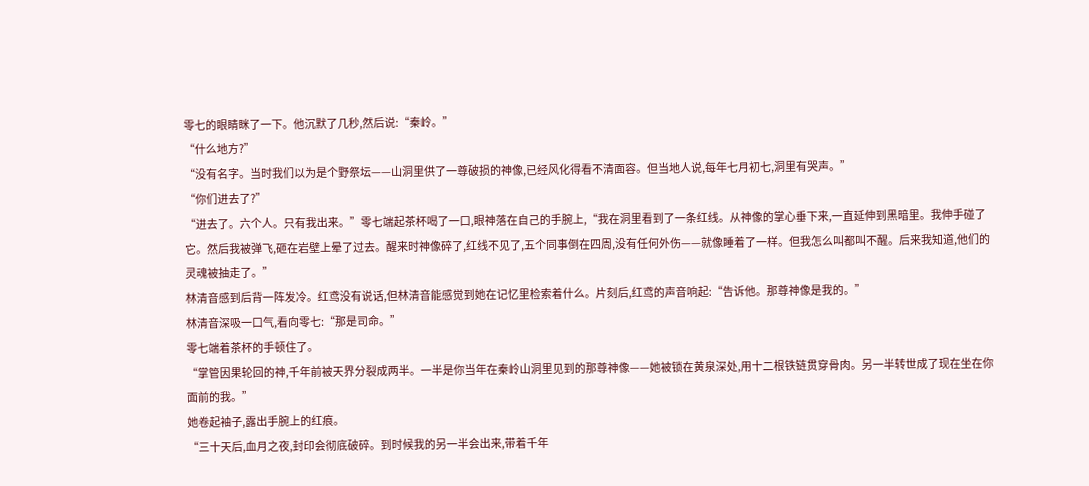零七的眼睛眯了一下。他沉默了几秒,然后说:“秦岭。”
“什么地方?”
“没有名字。当时我们以为是个野祭坛——山洞里供了一尊破损的神像,已经风化得看不清面容。但当地人说,每年七月初七,洞里有哭声。”
“你们进去了?”
“进去了。六个人。只有我出来。”零七端起茶杯喝了一口,眼神落在自己的手腕上,“我在洞里看到了一条红线。从神像的掌心垂下来,一直延伸到黑暗里。我伸手碰了它。然后我被弹飞,砸在岩壁上晕了过去。醒来时神像碎了,红线不见了,五个同事倒在四周,没有任何外伤——就像睡着了一样。但我怎么叫都叫不醒。后来我知道,他们的灵魂被抽走了。”
林清音感到后背一阵发冷。红鸢没有说话,但林清音能感觉到她在记忆里检索着什么。片刻后,红鸢的声音响起:“告诉他。那尊神像是我的。”
林清音深吸一口气,看向零七:“那是司命。”
零七端着茶杯的手顿住了。
“掌管因果轮回的神,千年前被天界分裂成两半。一半是你当年在秦岭山洞里见到的那尊神像——她被锁在黄泉深处,用十二根铁链贯穿骨肉。另一半转世成了现在坐在你面前的我。”
她卷起袖子,露出手腕上的红痕。
“三十天后,血月之夜,封印会彻底破碎。到时候我的另一半会出来,带着千年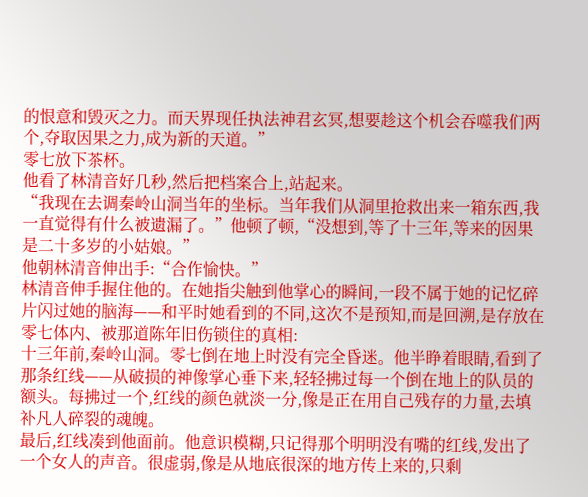的恨意和毁灭之力。而天界现任执法神君玄冥,想要趁这个机会吞噬我们两个,夺取因果之力,成为新的天道。”
零七放下茶杯。
他看了林清音好几秒,然后把档案合上,站起来。
“我现在去调秦岭山洞当年的坐标。当年我们从洞里抢救出来一箱东西,我一直觉得有什么被遗漏了。”他顿了顿,“没想到,等了十三年,等来的因果是二十多岁的小姑娘。”
他朝林清音伸出手:“合作愉快。”
林清音伸手握住他的。在她指尖触到他掌心的瞬间,一段不属于她的记忆碎片闪过她的脑海——和平时她看到的不同,这次不是预知,而是回溯,是存放在零七体内、被那道陈年旧伤锁住的真相:
十三年前,秦岭山洞。零七倒在地上时没有完全昏迷。他半睁着眼睛,看到了那条红线——从破损的神像掌心垂下来,轻轻拂过每一个倒在地上的队员的额头。每拂过一个,红线的颜色就淡一分,像是正在用自己残存的力量,去填补凡人碎裂的魂魄。
最后,红线凑到他面前。他意识模糊,只记得那个明明没有嘴的红线,发出了一个女人的声音。很虚弱,像是从地底很深的地方传上来的,只剩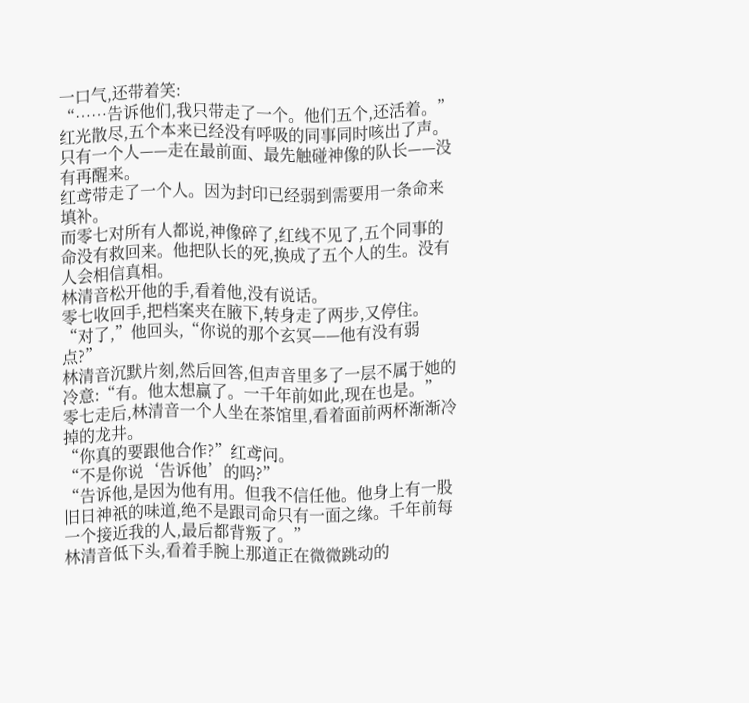一口气,还带着笑:
“……告诉他们,我只带走了一个。他们五个,还活着。”
红光散尽,五个本来已经没有呼吸的同事同时咳出了声。只有一个人——走在最前面、最先触碰神像的队长——没有再醒来。
红鸢带走了一个人。因为封印已经弱到需要用一条命来填补。
而零七对所有人都说,神像碎了,红线不见了,五个同事的命没有救回来。他把队长的死,换成了五个人的生。没有人会相信真相。
林清音松开他的手,看着他,没有说话。
零七收回手,把档案夹在腋下,转身走了两步,又停住。“对了,”他回头,“你说的那个玄冥——他有没有弱点?”
林清音沉默片刻,然后回答,但声音里多了一层不属于她的冷意:“有。他太想赢了。一千年前如此,现在也是。”
零七走后,林清音一个人坐在茶馆里,看着面前两杯渐渐冷掉的龙井。
“你真的要跟他合作?”红鸢问。
“不是你说‘告诉他’的吗?”
“告诉他,是因为他有用。但我不信任他。他身上有一股旧日神祇的味道,绝不是跟司命只有一面之缘。千年前每一个接近我的人,最后都背叛了。”
林清音低下头,看着手腕上那道正在微微跳动的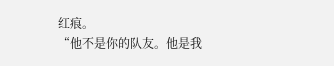红痕。
“他不是你的队友。他是我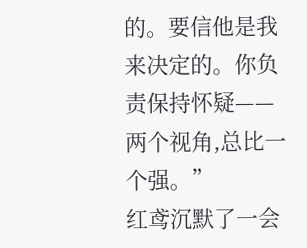的。要信他是我来决定的。你负责保持怀疑——两个视角,总比一个强。”
红鸢沉默了一会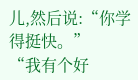儿,然后说:“你学得挺快。”
“我有个好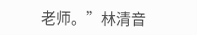老师。”林清音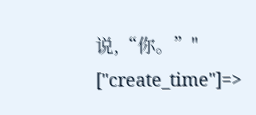说,“你。”" ["create_time"]=>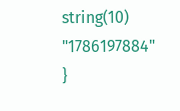string(10) "1786197884" }